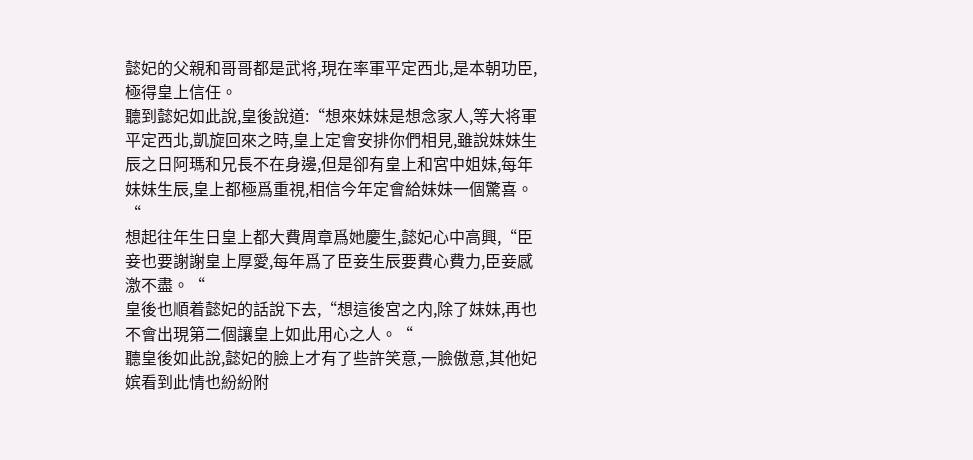懿妃的父親和哥哥都是武将,現在率軍平定西北,是本朝功臣,極得皇上信任。
聽到懿妃如此說,皇後說道:“想來妹妹是想念家人,等大将軍平定西北,凱旋回來之時,皇上定會安排你們相見,雖說妹妹生辰之日阿瑪和兄長不在身邊,但是卻有皇上和宮中姐妹,每年妹妹生辰,皇上都極爲重視,相信今年定會給妹妹一個驚喜。“
想起往年生日皇上都大費周章爲她慶生,懿妃心中高興,“臣妾也要謝謝皇上厚愛,每年爲了臣妾生辰要費心費力,臣妾感激不盡。“
皇後也順着懿妃的話說下去,“想這後宮之内,除了妹妹,再也不會出現第二個讓皇上如此用心之人。“
聽皇後如此說,懿妃的臉上才有了些許笑意,一臉傲意,其他妃嫔看到此情也紛紛附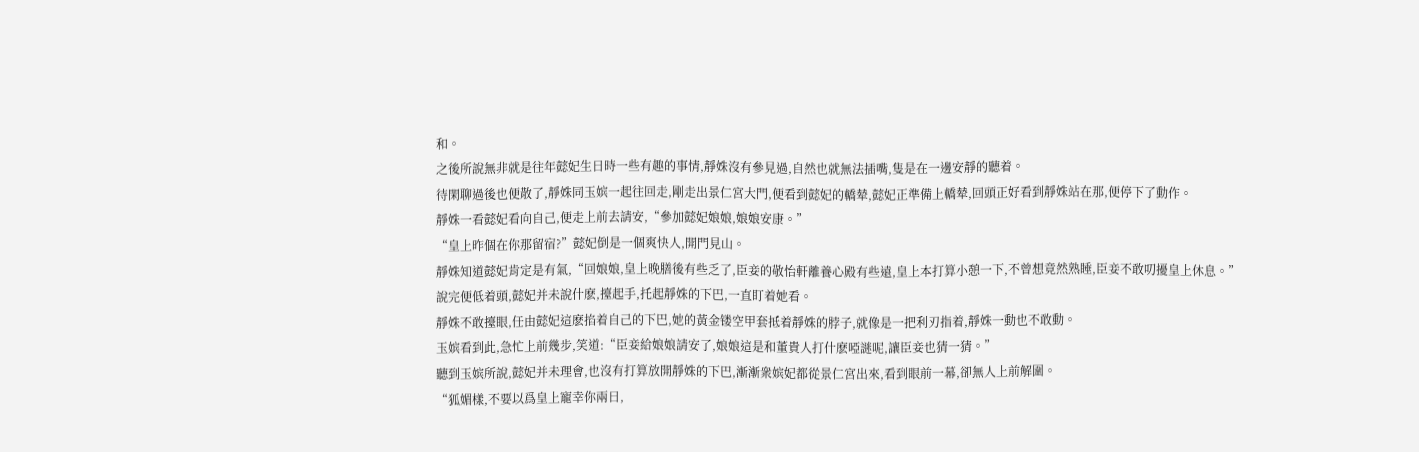和。
之後所說無非就是往年懿妃生日時一些有趣的事情,靜姝沒有參見過,自然也就無法插嘴,隻是在一邊安靜的聽着。
待閑聊過後也便散了,靜姝同玉嫔一起往回走,剛走出景仁宮大門,便看到懿妃的轎辇,懿妃正準備上轎辇,回頭正好看到靜姝站在那,便停下了動作。
靜姝一看懿妃看向自己,便走上前去請安,“參加懿妃娘娘,娘娘安康。”
“皇上昨個在你那留宿?”懿妃倒是一個爽快人,開門見山。
靜姝知道懿妃肯定是有氣,“回娘娘,皇上晚膳後有些乏了,臣妾的敬怡軒離養心殿有些遠,皇上本打算小憩一下,不曾想竟然熟睡,臣妾不敢叨擾皇上休息。”
說完便低着頭,懿妃并未說什麽,擡起手,托起靜姝的下巴,一直盯着她看。
靜姝不敢擡眼,任由懿妃這麽掐着自己的下巴,她的黃金镂空甲套抵着靜姝的脖子,就像是一把利刃指着,靜姝一動也不敢動。
玉嫔看到此,急忙上前幾步,笑道:“臣妾給娘娘請安了,娘娘這是和董貴人打什麽啞謎呢,讓臣妾也猜一猜。”
聽到玉嫔所說,懿妃并未理會,也沒有打算放開靜姝的下巴,漸漸衆嫔妃都從景仁宮出來,看到眼前一幕,卻無人上前解圍。
“狐媚樣,不要以爲皇上寵幸你兩日,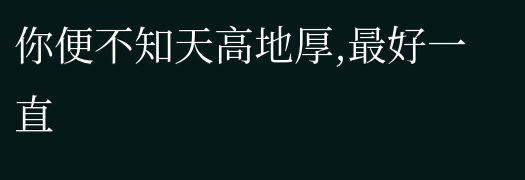你便不知天高地厚,最好一直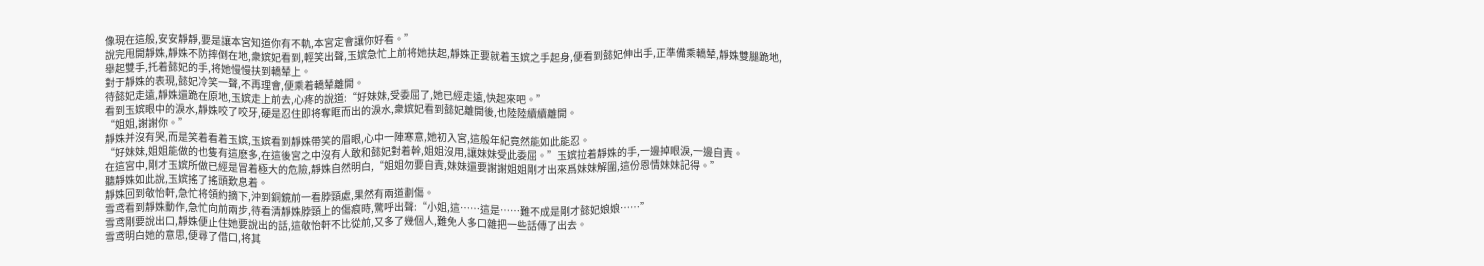像現在這般,安安靜靜,要是讓本宮知道你有不軌,本宮定會讓你好看。”
說完甩開靜姝,靜姝不防摔倒在地,衆嫔妃看到,輕笑出聲,玉嫔急忙上前将她扶起,靜姝正要就着玉嫔之手起身,便看到懿妃伸出手,正準備乘轎辇,靜姝雙腿跪地,舉起雙手,托着懿妃的手,将她慢慢扶到轎辇上。
對于靜姝的表現,懿妃冷笑一聲,不再理會,便乘着轎辇離開。
待懿妃走遠,靜姝還跪在原地,玉嫔走上前去,心疼的說道:“好妹妹,受委屈了,她已經走遠,快起來吧。”
看到玉嫔眼中的淚水,靜姝咬了咬牙,硬是忍住即将奪眶而出的淚水,衆嫔妃看到懿妃離開後,也陸陸續續離開。
“姐姐,謝謝你。”
靜姝并沒有哭,而是笑着看着玉嫔,玉嫔看到靜姝帶笑的眉眼,心中一陣寒意,她初入宮,這般年紀竟然能如此能忍。
“好妹妹,姐姐能做的也隻有這麽多,在這後宮之中沒有人敢和懿妃對着幹,姐姐沒用,讓妹妹受此委屈。”玉嫔拉着靜姝的手,一邊掉眼淚,一邊自責。
在這宮中,剛才玉嫔所做已經是冒着極大的危險,靜姝自然明白,“姐姐勿要自責,妹妹還要謝謝姐姐剛才出來爲妹妹解圍,這份恩情妹妹記得。”
聽靜姝如此說,玉嫔搖了搖頭歎息着。
靜姝回到敬怡軒,急忙将領約摘下,沖到銅鏡前一看脖頸處,果然有兩道劃傷。
雪鸢看到靜姝動作,急忙向前兩步,待看清靜姝脖頸上的傷痕時,驚呼出聲:“小姐,這……這是……難不成是剛才懿妃娘娘……”
雪鸢剛要說出口,靜姝便止住她要說出的話,這敬怡軒不比從前,又多了幾個人,難免人多口雜把一些話傳了出去。
雪鸢明白她的意思,便尋了借口,将其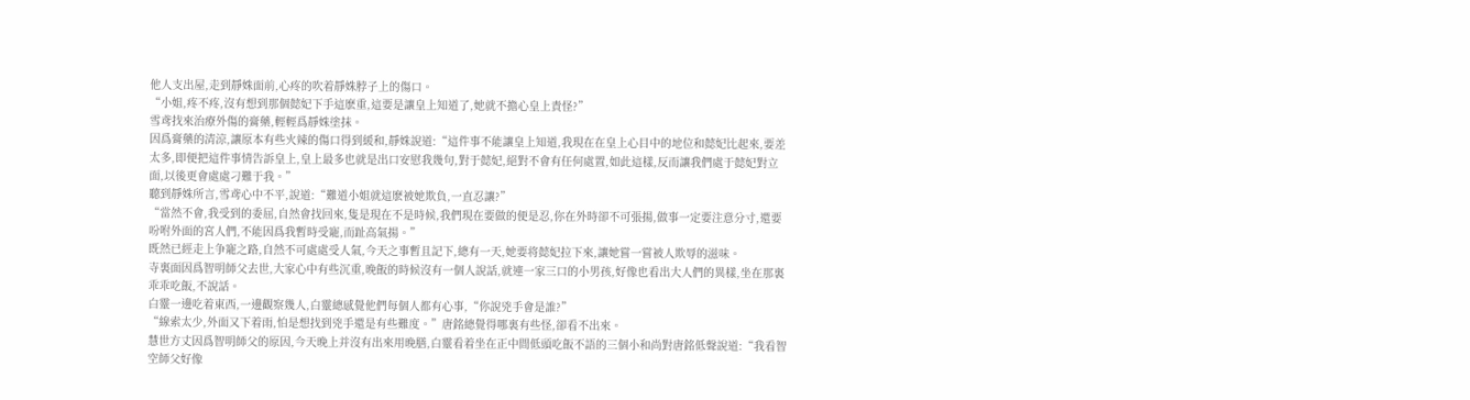他人支出屋,走到靜姝面前,心疼的吹着靜姝脖子上的傷口。
“小姐,疼不疼,沒有想到那個懿妃下手這麽重,這要是讓皇上知道了,她就不擔心皇上責怪?”
雪鸢找來治療外傷的膏藥,輕輕爲靜姝塗抹。
因爲膏藥的清涼,讓原本有些火辣的傷口得到緩和,靜姝說道:“這件事不能讓皇上知道,我現在在皇上心目中的地位和懿妃比起來,要差太多,即便把這件事情告訴皇上,皇上最多也就是出口安慰我幾句,對于懿妃,絕對不會有任何處置,如此這樣,反而讓我們處于懿妃對立面,以後更會處處刁難于我。”
聽到靜姝所言,雪鸢心中不平,說道:“難道小姐就這麽被她欺負,一直忍讓?”
“當然不會,我受到的委屈,自然會找回來,隻是現在不是時候,我們現在要做的便是忍,你在外時卻不可張揚,做事一定要注意分寸,還要吩咐外面的宮人們,不能因爲我暫時受寵,而趾高氣揚。”
既然已經走上争寵之路,自然不可處處受人氣,今天之事暫且記下,總有一天,她要将懿妃拉下來,讓她嘗一嘗被人欺辱的滋味。
寺裏面因爲智明師父去世,大家心中有些沉重,晚飯的時候沒有一個人說話,就連一家三口的小男孩,好像也看出大人們的異樣,坐在那裏乖乖吃飯,不說話。
白靈一邊吃着東西,一邊觀察幾人,白靈總感覺他們每個人都有心事,“你說兇手會是誰?”
“線索太少,外面又下着雨,怕是想找到兇手還是有些難度。”唐銘總覺得哪裏有些怪,卻看不出來。
慧世方丈因爲智明師父的原因,今天晚上并沒有出來用晚膳,白靈看着坐在正中間低頭吃飯不語的三個小和尚對唐銘低聲說道:“我看智空師父好像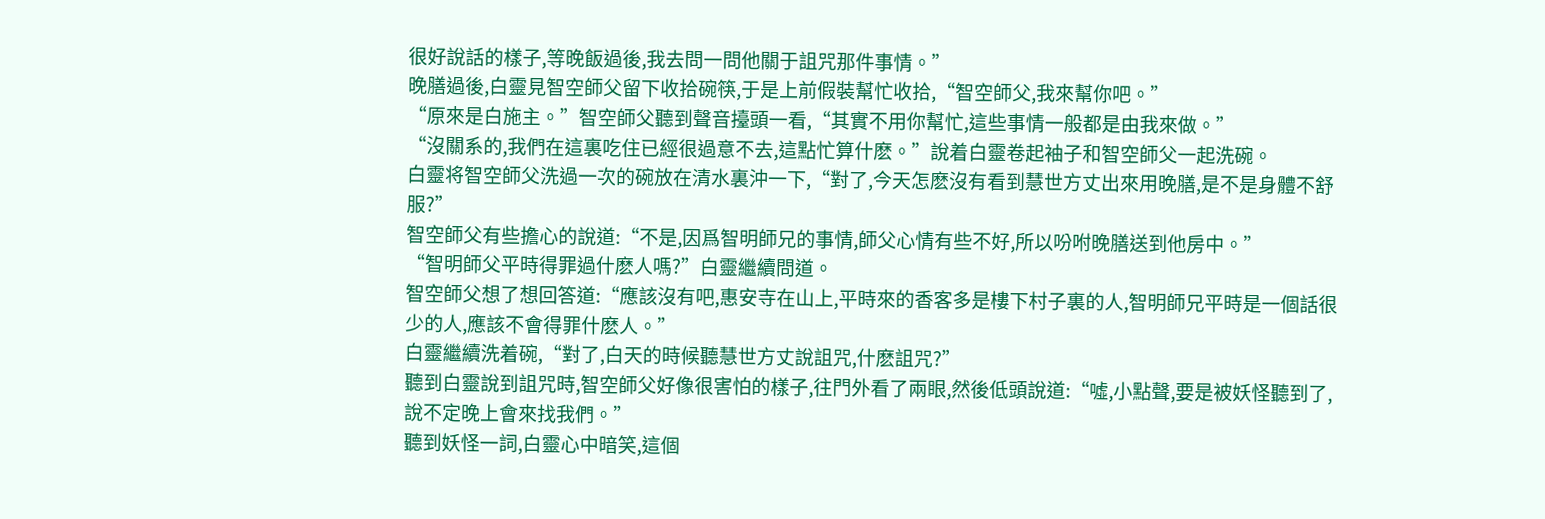很好說話的樣子,等晚飯過後,我去問一問他關于詛咒那件事情。”
晚膳過後,白靈見智空師父留下收拾碗筷,于是上前假裝幫忙收拾,“智空師父,我來幫你吧。”
“原來是白施主。”智空師父聽到聲音擡頭一看,“其實不用你幫忙,這些事情一般都是由我來做。”
“沒關系的,我們在這裏吃住已經很過意不去,這點忙算什麽。”說着白靈卷起袖子和智空師父一起洗碗。
白靈将智空師父洗過一次的碗放在清水裏沖一下,“對了,今天怎麽沒有看到慧世方丈出來用晚膳,是不是身體不舒服?”
智空師父有些擔心的說道:“不是,因爲智明師兄的事情,師父心情有些不好,所以吩咐晚膳送到他房中。”
“智明師父平時得罪過什麽人嗎?”白靈繼續問道。
智空師父想了想回答道:“應該沒有吧,惠安寺在山上,平時來的香客多是樓下村子裏的人,智明師兄平時是一個話很少的人,應該不會得罪什麽人。”
白靈繼續洗着碗,“對了,白天的時候聽慧世方丈說詛咒,什麽詛咒?”
聽到白靈說到詛咒時,智空師父好像很害怕的樣子,往門外看了兩眼,然後低頭說道:“噓,小點聲,要是被妖怪聽到了,說不定晚上會來找我們。”
聽到妖怪一詞,白靈心中暗笑,這個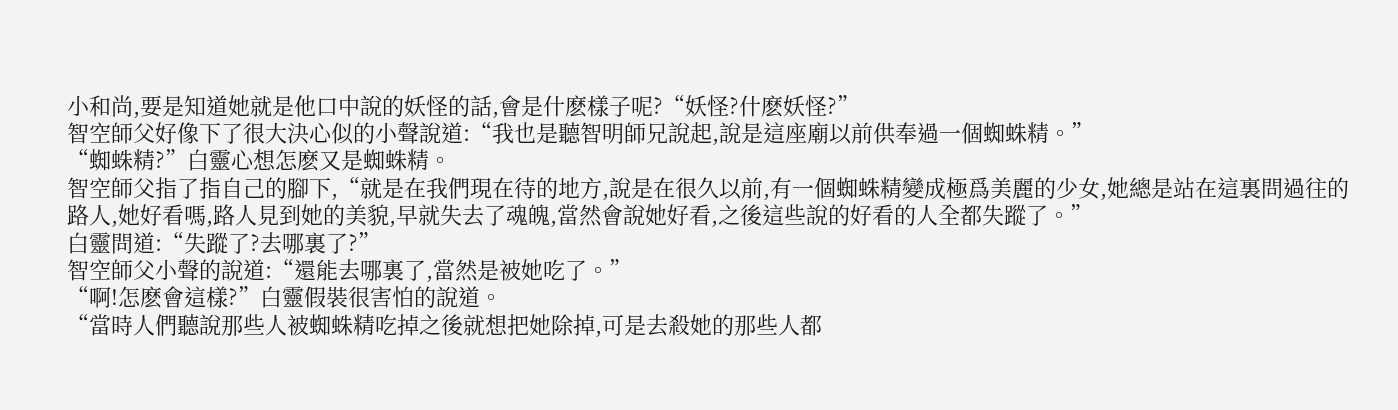小和尚,要是知道她就是他口中說的妖怪的話,會是什麽樣子呢?“妖怪?什麽妖怪?”
智空師父好像下了很大決心似的小聲說道:“我也是聽智明師兄說起,說是這座廟以前供奉過一個蜘蛛精。”
“蜘蛛精?”白靈心想怎麽又是蜘蛛精。
智空師父指了指自己的腳下,“就是在我們現在待的地方,說是在很久以前,有一個蜘蛛精變成極爲美麗的少女,她總是站在這裏問過往的路人,她好看嗎,路人見到她的美貌,早就失去了魂魄,當然會說她好看,之後這些說的好看的人全都失蹤了。”
白靈問道:“失蹤了?去哪裏了?”
智空師父小聲的說道:“還能去哪裏了,當然是被她吃了。”
“啊!怎麽會這樣?”白靈假裝很害怕的說道。
“當時人們聽說那些人被蜘蛛精吃掉之後就想把她除掉,可是去殺她的那些人都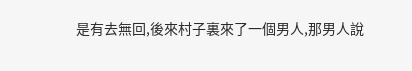是有去無回,後來村子裏來了一個男人,那男人說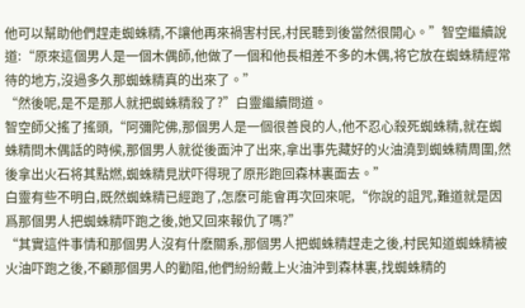他可以幫助他們趕走蜘蛛精,不讓他再來禍害村民,村民聽到後當然很開心。”智空繼續說道:“原來這個男人是一個木偶師,他做了一個和他長相差不多的木偶,将它放在蜘蛛精經常待的地方,沒過多久那蜘蛛精真的出來了。”
“然後呢,是不是那人就把蜘蛛精殺了?”白靈繼續問道。
智空師父搖了搖頭,“阿彌陀佛,那個男人是一個很善良的人,他不忍心殺死蜘蛛精,就在蜘蛛精問木偶話的時候,那個男人就從後面沖了出來,拿出事先藏好的火油澆到蜘蛛精周圍,然後拿出火石将其點燃,蜘蛛精見狀吓得現了原形跑回森林裏面去。”
白靈有些不明白,既然蜘蛛精已經跑了,怎麽可能會再次回來呢,“你說的詛咒,難道就是因爲那個男人把蜘蛛精吓跑之後,她又回來報仇了嗎?”
“其實這件事情和那個男人沒有什麽關系,那個男人把蜘蛛精趕走之後,村民知道蜘蛛精被火油吓跑之後,不顧那個男人的勸阻,他們紛紛戴上火油沖到森林裏,找蜘蛛精的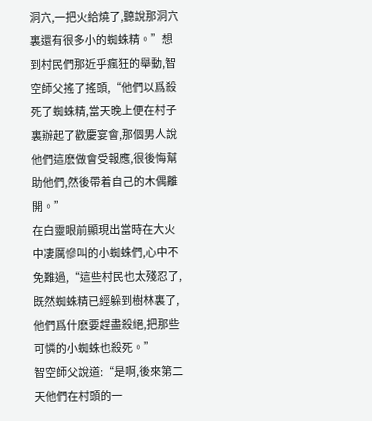洞穴,一把火給燒了,聽說那洞穴裏還有很多小的蜘蛛精。”想到村民們那近乎瘋狂的舉動,智空師父搖了搖頭,“他們以爲殺死了蜘蛛精,當天晚上便在村子裏辦起了歡慶宴會,那個男人說他們這麽做會受報應,很後悔幫助他們,然後帶着自己的木偶離開。”
在白靈眼前顯現出當時在大火中凄厲慘叫的小蜘蛛們,心中不免難過,“這些村民也太殘忍了,既然蜘蛛精已經躲到樹林裏了,他們爲什麽要趕盡殺絕,把那些可憐的小蜘蛛也殺死。”
智空師父說道:“是啊,後來第二天他們在村頭的一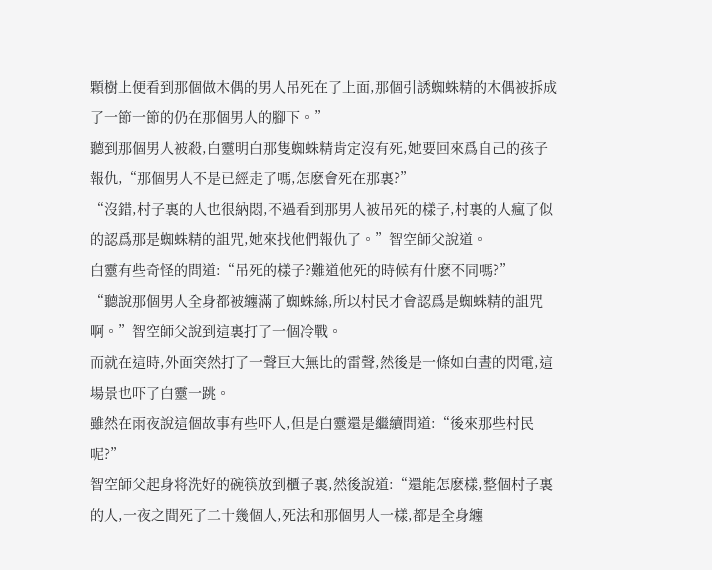顆樹上便看到那個做木偶的男人吊死在了上面,那個引誘蜘蛛精的木偶被拆成了一節一節的仍在那個男人的腳下。”
聽到那個男人被殺,白靈明白那隻蜘蛛精肯定沒有死,她要回來爲自己的孩子報仇,“那個男人不是已經走了嗎,怎麽會死在那裏?”
“沒錯,村子裏的人也很納悶,不過看到那男人被吊死的樣子,村裏的人瘋了似的認爲那是蜘蛛精的詛咒,她來找他們報仇了。”智空師父說道。
白靈有些奇怪的問道:“吊死的樣子?難道他死的時候有什麽不同嗎?”
“聽說那個男人全身都被纏滿了蜘蛛絲,所以村民才會認爲是蜘蛛精的詛咒啊。”智空師父說到這裏打了一個冷戰。
而就在這時,外面突然打了一聲巨大無比的雷聲,然後是一條如白晝的閃電,這場景也吓了白靈一跳。
雖然在雨夜說這個故事有些吓人,但是白靈還是繼續問道:“後來那些村民呢?”
智空師父起身将洗好的碗筷放到櫃子裏,然後說道:“還能怎麽樣,整個村子裏的人,一夜之間死了二十幾個人,死法和那個男人一樣,都是全身纏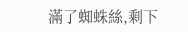滿了蜘蛛絲,剩下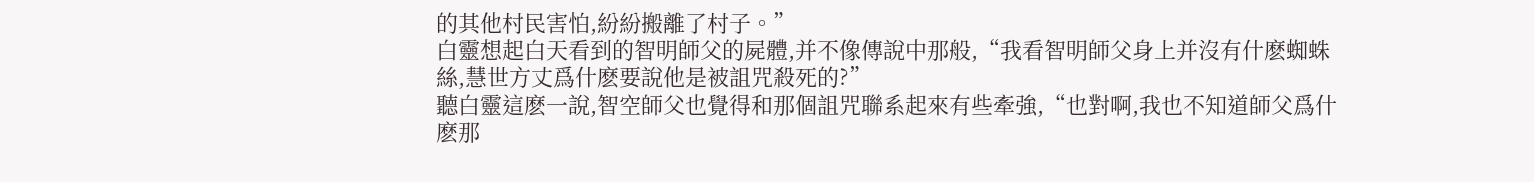的其他村民害怕,紛紛搬離了村子。”
白靈想起白天看到的智明師父的屍體,并不像傳說中那般,“我看智明師父身上并沒有什麽蜘蛛絲,慧世方丈爲什麽要說他是被詛咒殺死的?”
聽白靈這麽一說,智空師父也覺得和那個詛咒聯系起來有些牽強,“也對啊,我也不知道師父爲什麽那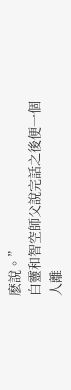麽說。”
白靈和智空師父說完話之後便一個人離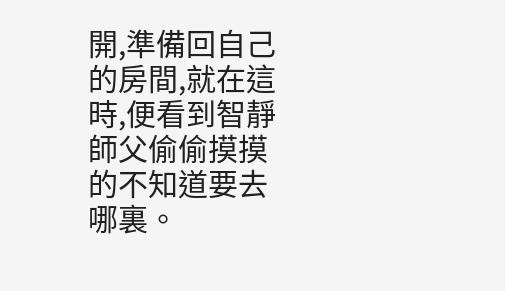開,準備回自己的房間,就在這時,便看到智靜師父偷偷摸摸的不知道要去哪裏。